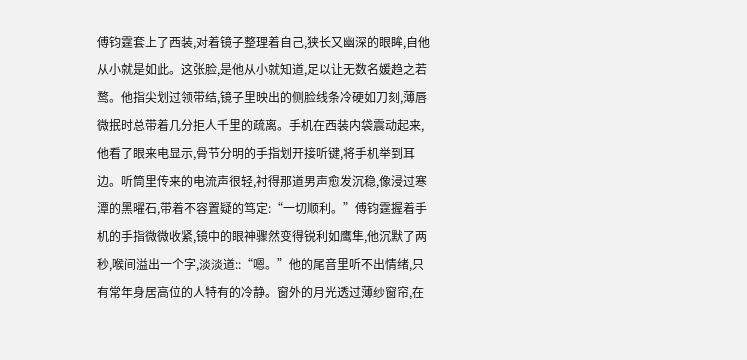傅钧霆套上了西装,对着镜子整理着自己,狭长又幽深的眼眸,自他从小就是如此。这张脸,是他从小就知道,足以让无数名媛趋之若鹜。他指尖划过领带结,镜子里映出的侧脸线条冷硬如刀刻,薄唇微抿时总带着几分拒人千里的疏离。手机在西装内袋震动起来,他看了眼来电显示,骨节分明的手指划开接听键,将手机举到耳边。听筒里传来的电流声很轻,衬得那道男声愈发沉稳,像浸过寒潭的黑曜石,带着不容置疑的笃定:“一切顺利。”傅钧霆握着手机的手指微微收紧,镜中的眼神骤然变得锐利如鹰隼,他沉默了两秒,喉间溢出一个字,淡淡道::“嗯。”他的尾音里听不出情绪,只有常年身居高位的人特有的冷静。窗外的月光透过薄纱窗帘,在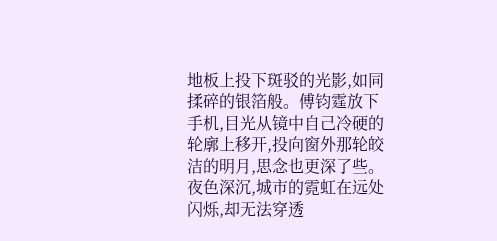地板上投下斑驳的光影,如同揉碎的银箔般。傅钧霆放下手机,目光从镜中自己冷硬的轮廓上移开,投向窗外那轮皎洁的明月,思念也更深了些。夜色深沉,城市的霓虹在远处闪烁,却无法穿透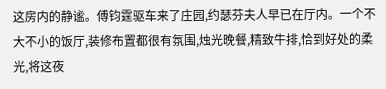这房内的静谧。傅钧霆驱车来了庄园,约瑟芬夫人早已在厅内。一个不大不小的饭厅,装修布置都很有氛围,烛光晚餐,精致牛排,恰到好处的柔光,将这夜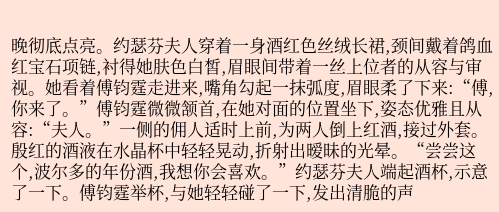晚彻底点亮。约瑟芬夫人穿着一身酒红色丝绒长裙,颈间戴着鸽血红宝石项链,衬得她肤色白皙,眉眼间带着一丝上位者的从容与审视。她看着傅钧霆走进来,嘴角勾起一抹弧度,眉眼柔了下来:“傅,你来了。”傅钧霆微微颔首,在她对面的位置坐下,姿态优雅且从容:“夫人。”一侧的佣人适时上前,为两人倒上红酒,接过外套。殷红的酒液在水晶杯中轻轻晃动,折射出暧昧的光晕。“尝尝这个,波尔多的年份酒,我想你会喜欢。”约瑟芬夫人端起酒杯,示意了一下。傅钧霆举杯,与她轻轻碰了一下,发出清脆的声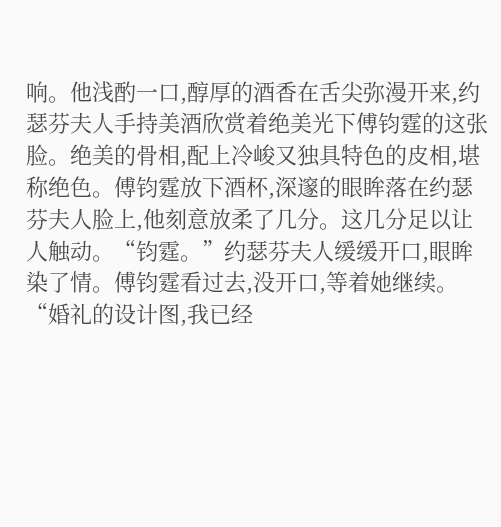响。他浅酌一口,醇厚的酒香在舌尖弥漫开来,约瑟芬夫人手持美酒欣赏着绝美光下傅钧霆的这张脸。绝美的骨相,配上冷峻又独具特色的皮相,堪称绝色。傅钧霆放下酒杯,深邃的眼眸落在约瑟芬夫人脸上,他刻意放柔了几分。这几分足以让人触动。“钧霆。”约瑟芬夫人缓缓开口,眼眸染了情。傅钧霆看过去,没开口,等着她继续。“婚礼的设计图,我已经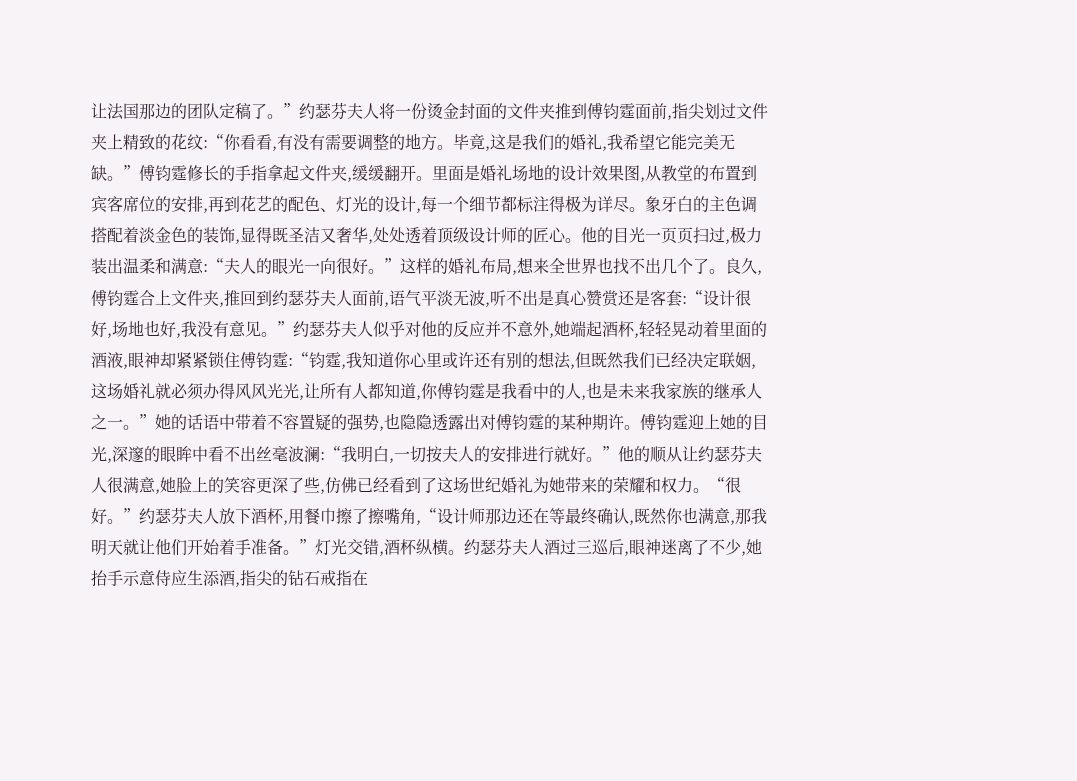让法国那边的团队定稿了。”约瑟芬夫人将一份烫金封面的文件夹推到傅钧霆面前,指尖划过文件夹上精致的花纹:“你看看,有没有需要调整的地方。毕竟,这是我们的婚礼,我希望它能完美无缺。”傅钧霆修长的手指拿起文件夹,缓缓翻开。里面是婚礼场地的设计效果图,从教堂的布置到宾客席位的安排,再到花艺的配色、灯光的设计,每一个细节都标注得极为详尽。象牙白的主色调搭配着淡金色的装饰,显得既圣洁又奢华,处处透着顶级设计师的匠心。他的目光一页页扫过,极力装出温柔和满意:“夫人的眼光一向很好。”这样的婚礼布局,想来全世界也找不出几个了。良久,傅钧霆合上文件夹,推回到约瑟芬夫人面前,语气平淡无波,听不出是真心赞赏还是客套:“设计很好,场地也好,我没有意见。”约瑟芬夫人似乎对他的反应并不意外,她端起酒杯,轻轻晃动着里面的酒液,眼神却紧紧锁住傅钧霆:“钧霆,我知道你心里或许还有别的想法,但既然我们已经决定联姻,这场婚礼就必须办得风风光光,让所有人都知道,你傅钧霆是我看中的人,也是未来我家族的继承人之一。”她的话语中带着不容置疑的强势,也隐隐透露出对傅钧霆的某种期许。傅钧霆迎上她的目光,深邃的眼眸中看不出丝毫波澜:“我明白,一切按夫人的安排进行就好。”他的顺从让约瑟芬夫人很满意,她脸上的笑容更深了些,仿佛已经看到了这场世纪婚礼为她带来的荣耀和权力。“很好。”约瑟芬夫人放下酒杯,用餐巾擦了擦嘴角,“设计师那边还在等最终确认,既然你也满意,那我明天就让他们开始着手准备。”灯光交错,酒杯纵横。约瑟芬夫人酒过三巡后,眼神迷离了不少,她抬手示意侍应生添酒,指尖的钻石戒指在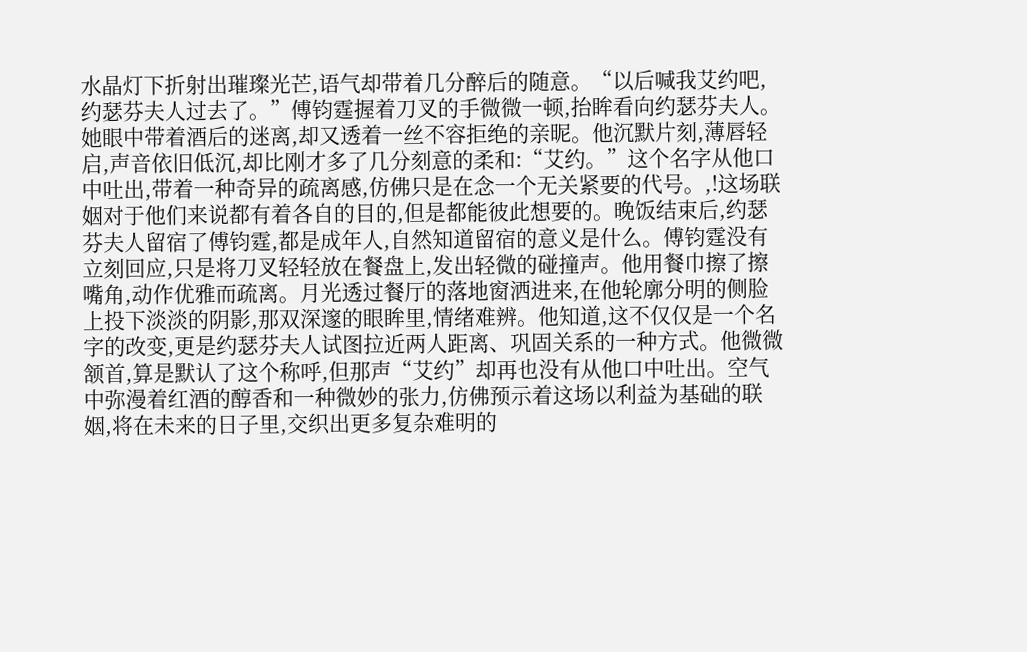水晶灯下折射出璀璨光芒,语气却带着几分醉后的随意。“以后喊我艾约吧,约瑟芬夫人过去了。”傅钧霆握着刀叉的手微微一顿,抬眸看向约瑟芬夫人。她眼中带着酒后的迷离,却又透着一丝不容拒绝的亲昵。他沉默片刻,薄唇轻启,声音依旧低沉,却比刚才多了几分刻意的柔和:“艾约。”这个名字从他口中吐出,带着一种奇异的疏离感,仿佛只是在念一个无关紧要的代号。,!这场联姻对于他们来说都有着各自的目的,但是都能彼此想要的。晚饭结束后,约瑟芬夫人留宿了傅钧霆,都是成年人,自然知道留宿的意义是什么。傅钧霆没有立刻回应,只是将刀叉轻轻放在餐盘上,发出轻微的碰撞声。他用餐巾擦了擦嘴角,动作优雅而疏离。月光透过餐厅的落地窗洒进来,在他轮廓分明的侧脸上投下淡淡的阴影,那双深邃的眼眸里,情绪难辨。他知道,这不仅仅是一个名字的改变,更是约瑟芬夫人试图拉近两人距离、巩固关系的一种方式。他微微颔首,算是默认了这个称呼,但那声“艾约”却再也没有从他口中吐出。空气中弥漫着红酒的醇香和一种微妙的张力,仿佛预示着这场以利益为基础的联姻,将在未来的日子里,交织出更多复杂难明的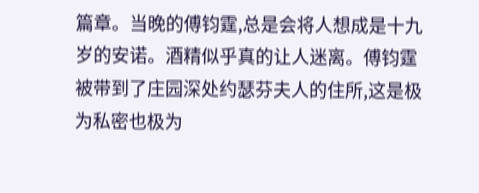篇章。当晚的傅钧霆,总是会将人想成是十九岁的安诺。酒精似乎真的让人迷离。傅钧霆被带到了庄园深处约瑟芬夫人的住所,这是极为私密也极为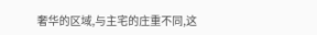奢华的区域,与主宅的庄重不同,这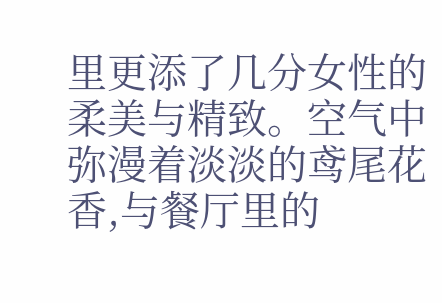里更添了几分女性的柔美与精致。空气中弥漫着淡淡的鸢尾花香,与餐厅里的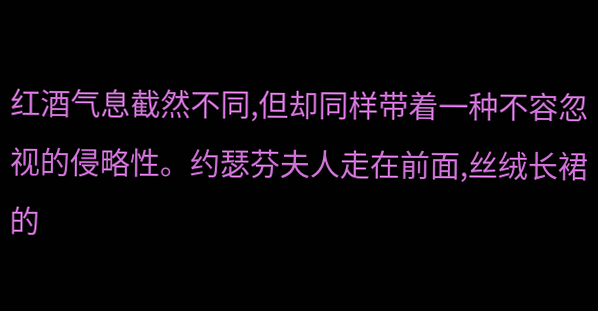红酒气息截然不同,但却同样带着一种不容忽视的侵略性。约瑟芬夫人走在前面,丝绒长裙的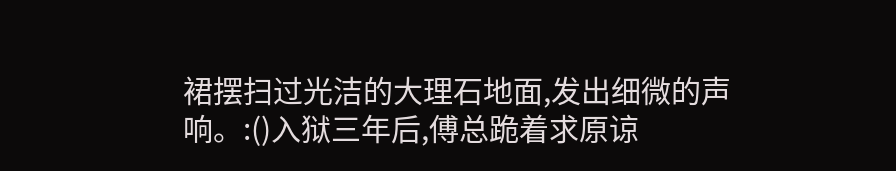裙摆扫过光洁的大理石地面,发出细微的声响。:()入狱三年后,傅总跪着求原谅